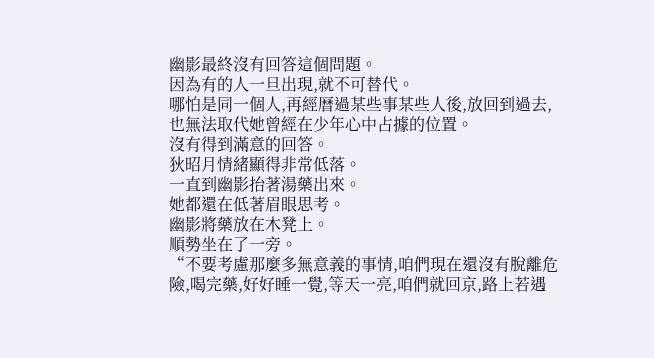幽影最終沒有回答這個問題。
因為有的人一旦出現,就不可替代。
哪怕是同一個人,再經曆過某些事某些人後,放回到過去,也無法取代她曾經在少年心中占據的位置。
沒有得到滿意的回答。
狄昭月情緒顯得非常低落。
一直到幽影抬著湯藥出來。
她都還在低著眉眼思考。
幽影將藥放在木凳上。
順勢坐在了一旁。
“不要考慮那麼多無意義的事情,咱們現在還沒有脫離危險,喝完藥,好好睡一覺,等天一亮,咱們就回京,路上若遇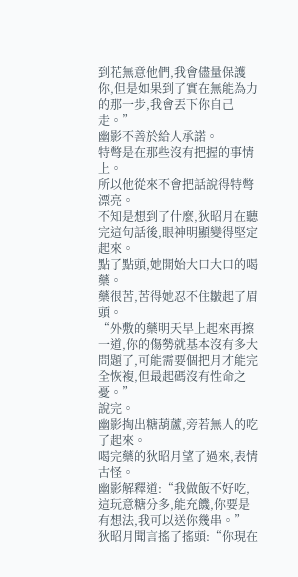到花無意他們,我會儘量保護你,但是如果到了實在無能為力的那一步,我會丟下你自己走。”
幽影不善於給人承諾。
特彆是在那些沒有把握的事情上。
所以他從來不會把話說得特彆漂亮。
不知是想到了什麼,狄昭月在聽完這句話後,眼神明顯變得堅定起來。
點了點頭,她開始大口大口的喝藥。
藥很苦,苦得她忍不住皺起了眉頭。
“外敷的藥明天早上起來再擦一道,你的傷勢就基本沒有多大問題了,可能需要個把月才能完全恢複,但最起碼沒有性命之憂。”
說完。
幽影掏出糖葫蘆,旁若無人的吃了起來。
喝完藥的狄昭月望了過來,表情古怪。
幽影解釋道:“我做飯不好吃,這玩意糖分多,能充饑,你要是有想法,我可以送你幾串。”
狄昭月聞言搖了搖頭:“你現在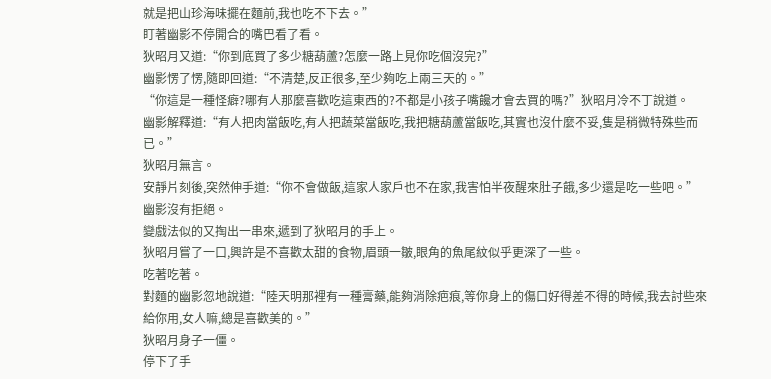就是把山珍海味擺在麵前,我也吃不下去。”
盯著幽影不停開合的嘴巴看了看。
狄昭月又道:“你到底買了多少糖葫蘆?怎麼一路上見你吃個沒完?”
幽影愣了愣,隨即回道:“不清楚,反正很多,至少夠吃上兩三天的。”
“你這是一種怪癖?哪有人那麼喜歡吃這東西的?不都是小孩子嘴饞才會去買的嗎?”狄昭月冷不丁說道。
幽影解釋道:“有人把肉當飯吃,有人把蔬菜當飯吃,我把糖葫蘆當飯吃,其實也沒什麼不妥,隻是稍微特殊些而已。”
狄昭月無言。
安靜片刻後,突然伸手道:“你不會做飯,這家人家戶也不在家,我害怕半夜醒來肚子餓,多少還是吃一些吧。”
幽影沒有拒絕。
變戲法似的又掏出一串來,遞到了狄昭月的手上。
狄昭月嘗了一口,興許是不喜歡太甜的食物,眉頭一皺,眼角的魚尾紋似乎更深了一些。
吃著吃著。
對麵的幽影忽地說道:“陸天明那裡有一種膏藥,能夠消除疤痕,等你身上的傷口好得差不得的時候,我去討些來給你用,女人嘛,總是喜歡美的。”
狄昭月身子一僵。
停下了手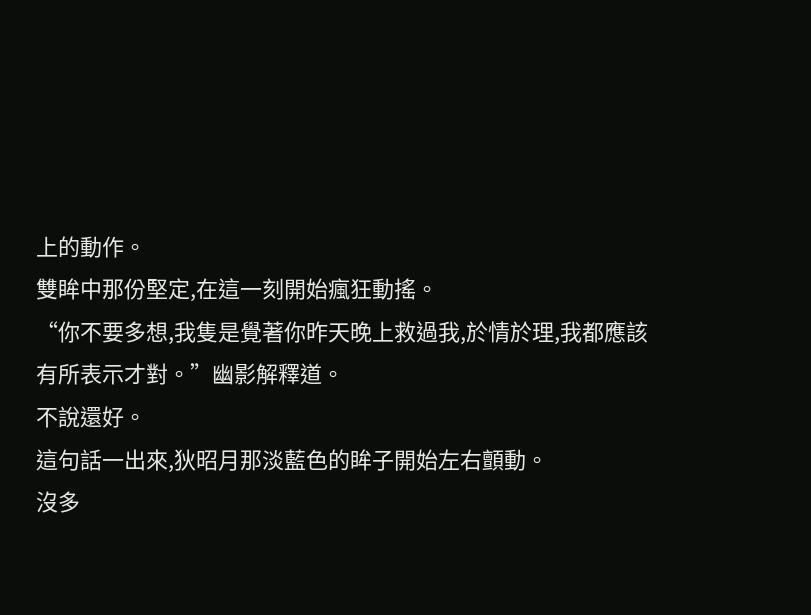上的動作。
雙眸中那份堅定,在這一刻開始瘋狂動搖。
“你不要多想,我隻是覺著你昨天晚上救過我,於情於理,我都應該有所表示才對。”幽影解釋道。
不說還好。
這句話一出來,狄昭月那淡藍色的眸子開始左右顫動。
沒多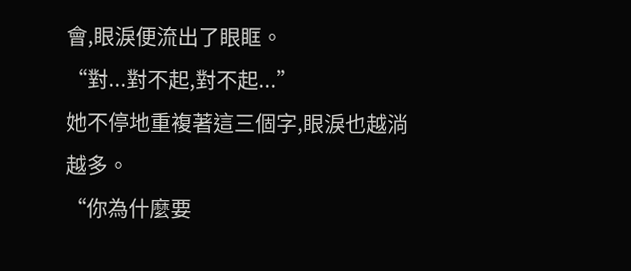會,眼淚便流出了眼眶。
“對...對不起,對不起...”
她不停地重複著這三個字,眼淚也越淌越多。
“你為什麼要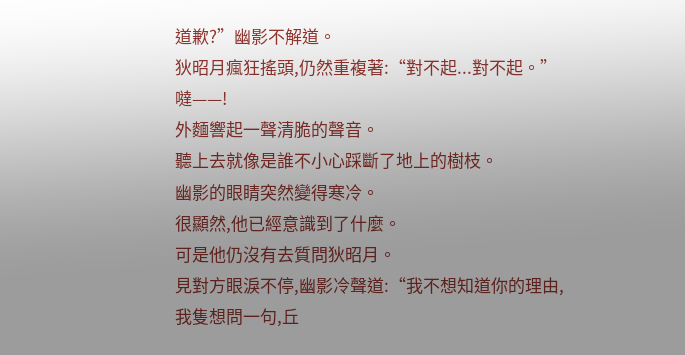道歉?”幽影不解道。
狄昭月瘋狂搖頭,仍然重複著:“對不起...對不起。”
噠——!
外麵響起一聲清脆的聲音。
聽上去就像是誰不小心踩斷了地上的樹枝。
幽影的眼睛突然變得寒冷。
很顯然,他已經意識到了什麼。
可是他仍沒有去質問狄昭月。
見對方眼淚不停,幽影冷聲道:“我不想知道你的理由,我隻想問一句,丘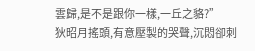雲歸,是不是跟你一樣,一丘之貉?”
狄昭月搖頭,有意壓製的哭聲,沉悶卻刺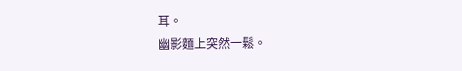耳。
幽影麵上突然一鬆。